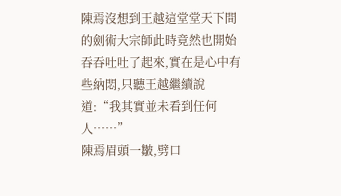陳焉沒想到王越這堂堂天下間的劍術大宗師此時竟然也開始吞吞吐吐了起來,實在是心中有些納悶,只聽王越繼續說道:“我其實並未看到任何人……”
陳焉眉頭一皺,劈口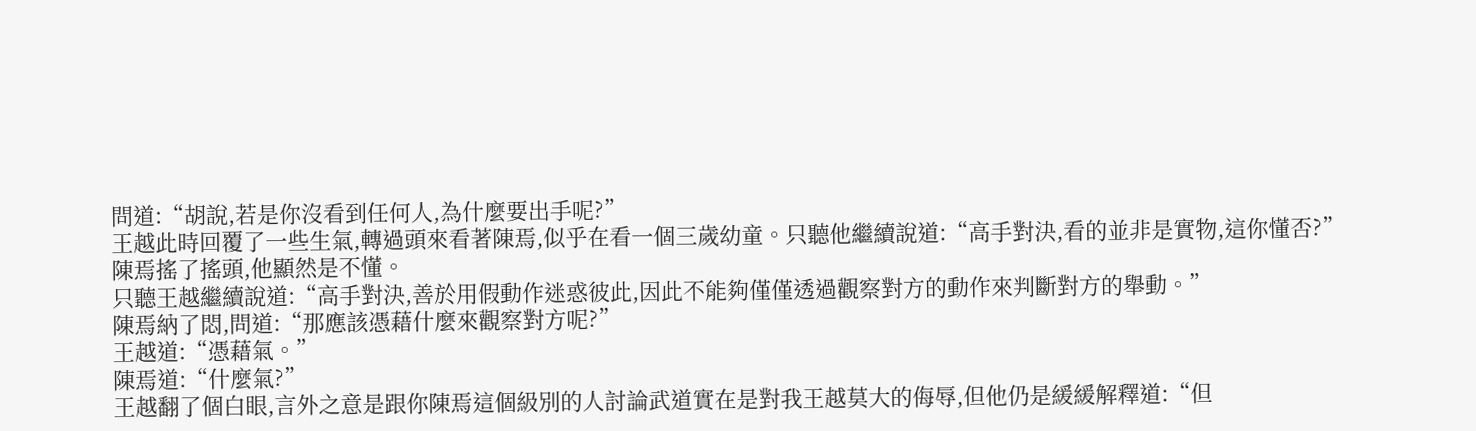問道:“胡說,若是你沒看到任何人,為什麼要出手呢?”
王越此時回覆了一些生氣,轉過頭來看著陳焉,似乎在看一個三歲幼童。只聽他繼續說道:“高手對決,看的並非是實物,這你懂否?”
陳焉搖了搖頭,他顯然是不懂。
只聽王越繼續說道:“高手對決,善於用假動作迷惑彼此,因此不能夠僅僅透過觀察對方的動作來判斷對方的舉動。”
陳焉納了悶,問道:“那應該憑藉什麼來觀察對方呢?”
王越道:“憑藉氣。”
陳焉道:“什麼氣?”
王越翻了個白眼,言外之意是跟你陳焉這個級別的人討論武道實在是對我王越莫大的侮辱,但他仍是緩緩解釋道:“但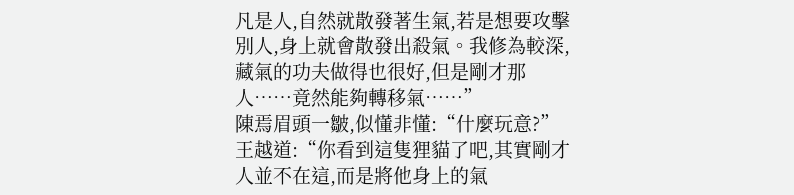凡是人,自然就散發著生氣,若是想要攻擊別人,身上就會散發出殺氣。我修為較深,藏氣的功夫做得也很好,但是剛才那人……竟然能夠轉移氣……”
陳焉眉頭一皺,似懂非懂:“什麼玩意?”
王越道:“你看到這隻狸貓了吧,其實剛才人並不在這,而是將他身上的氣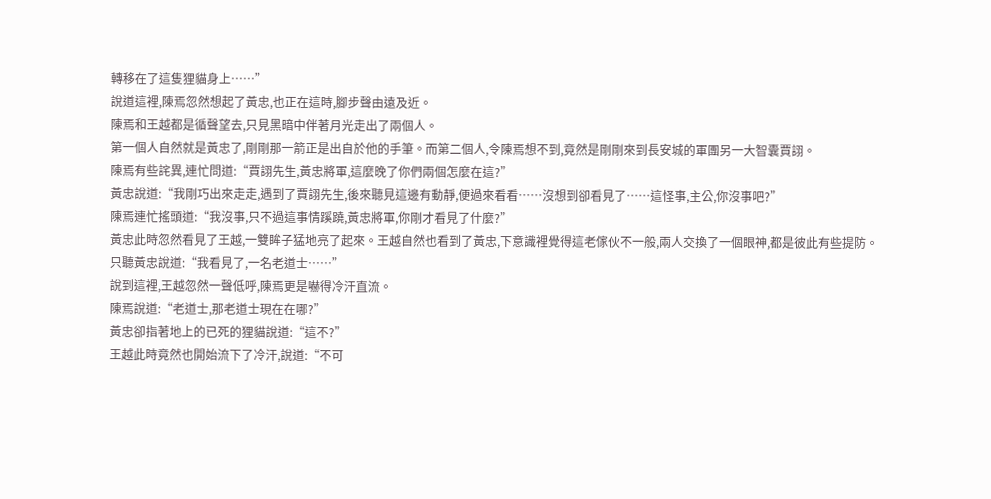轉移在了這隻狸貓身上……”
說道這裡,陳焉忽然想起了黃忠,也正在這時,腳步聲由遠及近。
陳焉和王越都是循聲望去,只見黑暗中伴著月光走出了兩個人。
第一個人自然就是黃忠了,剛剛那一箭正是出自於他的手筆。而第二個人,令陳焉想不到,竟然是剛剛來到長安城的軍團另一大智囊賈詡。
陳焉有些詫異,連忙問道:“賈詡先生,黃忠將軍,這麼晚了你們兩個怎麼在這?”
黃忠說道:“我剛巧出來走走,遇到了賈詡先生,後來聽見這邊有動靜,便過來看看……沒想到卻看見了……這怪事,主公,你沒事吧?”
陳焉連忙搖頭道:“我沒事,只不過這事情蹊蹺,黃忠將軍,你剛才看見了什麼?”
黃忠此時忽然看見了王越,一雙眸子猛地亮了起來。王越自然也看到了黃忠,下意識裡覺得這老傢伙不一般,兩人交換了一個眼神,都是彼此有些提防。
只聽黃忠說道:“我看見了,一名老道士……”
說到這裡,王越忽然一聲低呼,陳焉更是嚇得冷汗直流。
陳焉說道:“老道士,那老道士現在在哪?”
黃忠卻指著地上的已死的狸貓說道:“這不?”
王越此時竟然也開始流下了冷汗,說道:“不可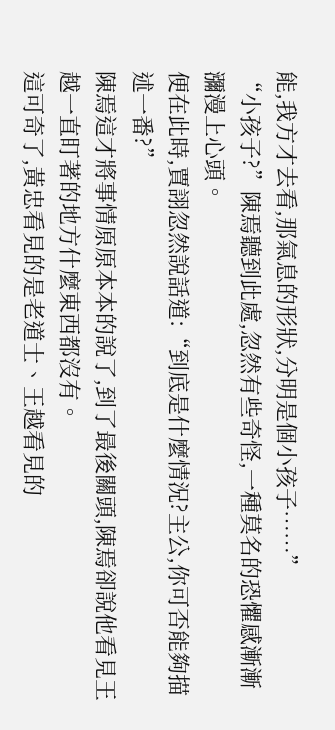能,我方才去看,那氣息的形狀,分明是個小孩子……”
“小孩子?”陳焉聽到此處,忽然有些奇怪,一種莫名的恐懼感漸漸瀰漫上心頭。
便在此時,賈詡忽然說話道:“到底是什麼情況?主公,你可否能夠描述一番?”
陳焉這才將事情原原本本的說了,到了最後關頭,陳焉卻說他看見王越一直盯著的地方什麼東西都沒有。
這可奇了,黃忠看見的是老道士、王越看見的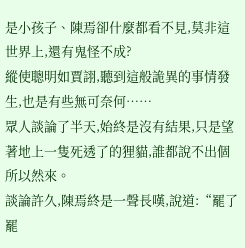是小孩子、陳焉卻什麼都看不見,莫非這世界上,還有鬼怪不成?
縱使聰明如賈詡,聽到這般詭異的事情發生,也是有些無可奈何……
眾人談論了半天,始終是沒有結果,只是望著地上一隻死透了的狸貓,誰都說不出個所以然來。
談論許久,陳焉終是一聲長嘆,說道:“罷了罷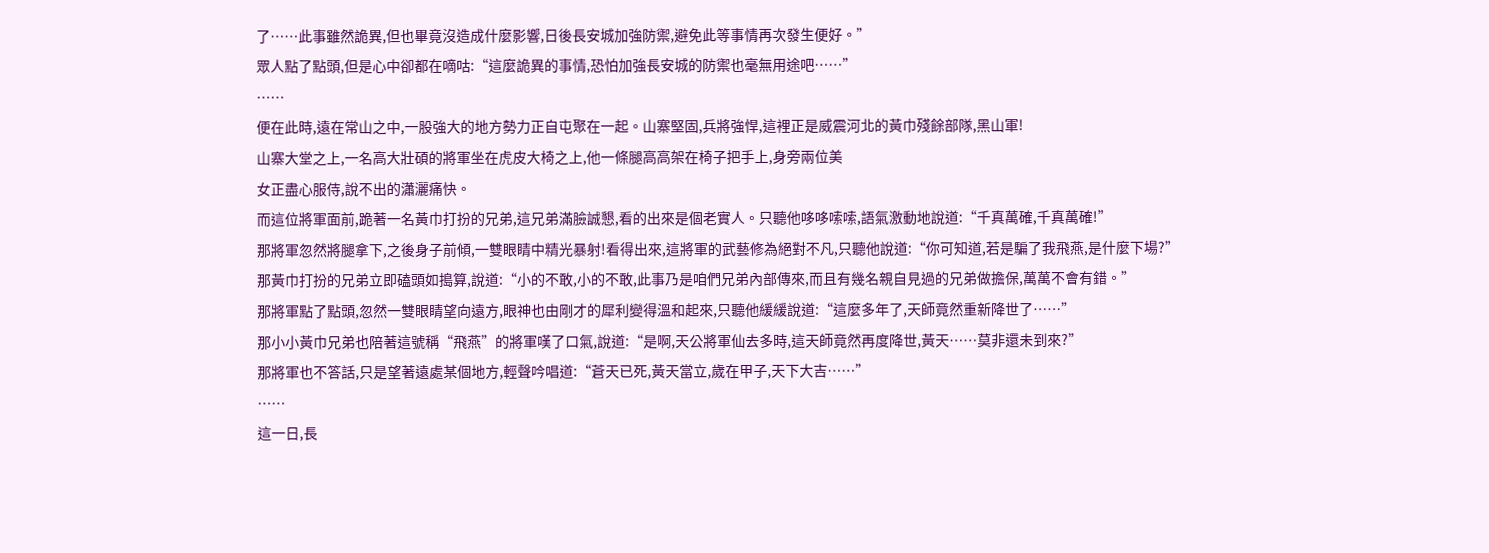了……此事雖然詭異,但也畢竟沒造成什麼影響,日後長安城加強防禦,避免此等事情再次發生便好。”
眾人點了點頭,但是心中卻都在嘀咕:“這麼詭異的事情,恐怕加強長安城的防禦也毫無用途吧……”
……
便在此時,遠在常山之中,一股強大的地方勢力正自屯聚在一起。山寨堅固,兵將強悍,這裡正是威震河北的黃巾殘餘部隊,黑山軍!
山寨大堂之上,一名高大壯碩的將軍坐在虎皮大椅之上,他一條腿高高架在椅子把手上,身旁兩位美
女正盡心服侍,說不出的瀟灑痛快。
而這位將軍面前,跪著一名黃巾打扮的兄弟,這兄弟滿臉誠懇,看的出來是個老實人。只聽他哆哆嗦嗦,語氣激動地說道:“千真萬確,千真萬確!”
那將軍忽然將腿拿下,之後身子前傾,一雙眼睛中精光暴射!看得出來,這將軍的武藝修為絕對不凡,只聽他說道:“你可知道,若是騙了我飛燕,是什麼下場?”
那黃巾打扮的兄弟立即磕頭如搗算,說道:“小的不敢,小的不敢,此事乃是咱們兄弟內部傳來,而且有幾名親自見過的兄弟做擔保,萬萬不會有錯。”
那將軍點了點頭,忽然一雙眼睛望向遠方,眼神也由剛才的犀利變得溫和起來,只聽他緩緩說道:“這麼多年了,天師竟然重新降世了……”
那小小黃巾兄弟也陪著這號稱“飛燕”的將軍嘆了口氣,說道:“是啊,天公將軍仙去多時,這天師竟然再度降世,黃天……莫非還未到來?”
那將軍也不答話,只是望著遠處某個地方,輕聲吟唱道:“蒼天已死,黃天當立,歲在甲子,天下大吉……”
……
這一日,長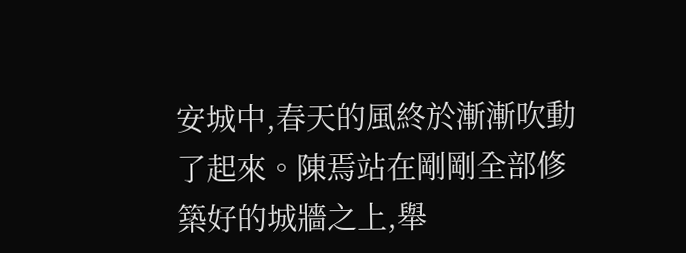安城中,春天的風終於漸漸吹動了起來。陳焉站在剛剛全部修築好的城牆之上,舉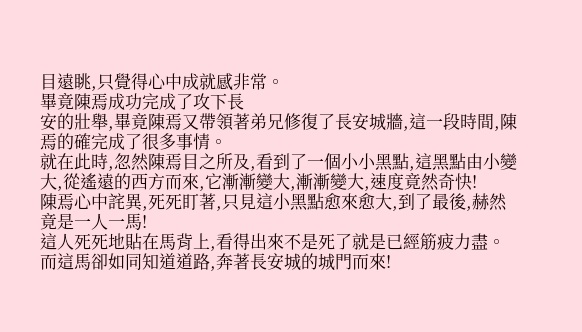目遠眺,只覺得心中成就感非常。
畢竟陳焉成功完成了攻下長
安的壯舉,畢竟陳焉又帶領著弟兄修復了長安城牆,這一段時間,陳焉的確完成了很多事情。
就在此時,忽然陳焉目之所及,看到了一個小小黑點,這黑點由小變大,從遙遠的西方而來,它漸漸變大,漸漸變大,速度竟然奇快!
陳焉心中詫異,死死盯著,只見這小黑點愈來愈大,到了最後,赫然竟是一人一馬!
這人死死地貼在馬背上,看得出來不是死了就是已經筋疲力盡。而這馬卻如同知道道路,奔著長安城的城門而來!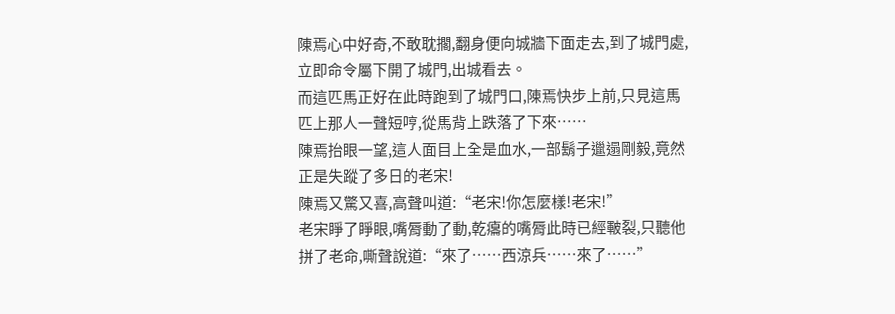陳焉心中好奇,不敢耽擱,翻身便向城牆下面走去,到了城門處,立即命令屬下開了城門,出城看去。
而這匹馬正好在此時跑到了城門口,陳焉快步上前,只見這馬匹上那人一聲短哼,從馬背上跌落了下來……
陳焉抬眼一望,這人面目上全是血水,一部鬍子邋遢剛毅,竟然正是失蹤了多日的老宋!
陳焉又驚又喜,高聲叫道:“老宋!你怎麼樣!老宋!”
老宋睜了睜眼,嘴脣動了動,乾癟的嘴脣此時已經皸裂,只聽他拼了老命,嘶聲說道:“來了……西涼兵……來了……”